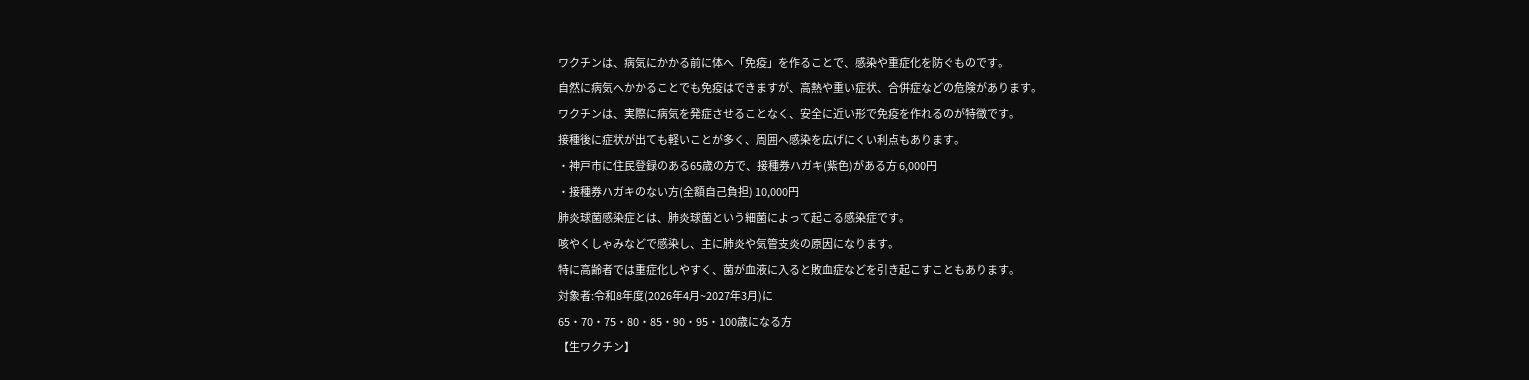ワクチンは、病気にかかる前に体へ「免疫」を作ることで、感染や重症化を防ぐものです。
自然に病気へかかることでも免疫はできますが、高熱や重い症状、合併症などの危険があります。
ワクチンは、実際に病気を発症させることなく、安全に近い形で免疫を作れるのが特徴です。
接種後に症状が出ても軽いことが多く、周囲へ感染を広げにくい利点もあります。
・神戸市に住民登録のある65歳の方で、接種券ハガキ(紫色)がある方 6,000円
・接種券ハガキのない方(全額自己負担) 10,000円
肺炎球菌感染症とは、肺炎球菌という細菌によって起こる感染症です。
咳やくしゃみなどで感染し、主に肺炎や気管支炎の原因になります。
特に高齢者では重症化しやすく、菌が血液に入ると敗血症などを引き起こすこともあります。
対象者:令和8年度(2026年4月~2027年3月)に
65・70・75・80・85・90・95・100歳になる方
【生ワクチン】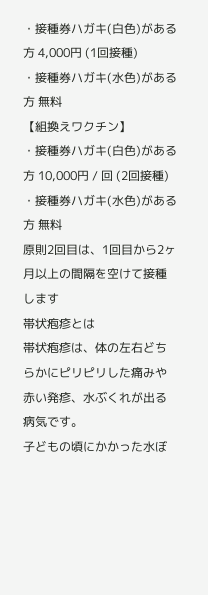・接種券ハガキ(白色)がある方 4,000円 (1回接種)
・接種券ハガキ(水色)がある方 無料
【組換えワクチン】
・接種券ハガキ(白色)がある方 10,000円 / 回 (2回接種)
・接種券ハガキ(水色)がある方 無料
原則2回目は、1回目から2ヶ月以上の間隔を空けて接種します
帯状疱疹とは
帯状疱疹は、体の左右どちらかにピリピリした痛みや赤い発疹、水ぶくれが出る病気です。
子どもの頃にかかった水ぼ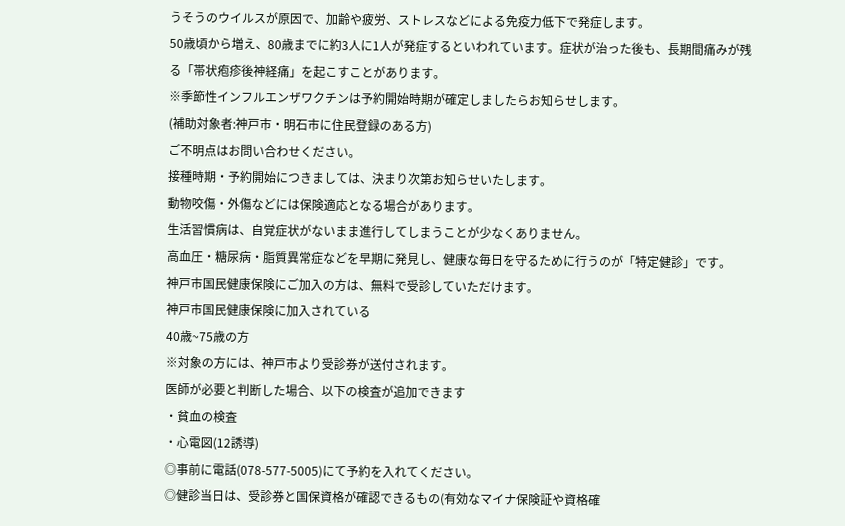うそうのウイルスが原因で、加齢や疲労、ストレスなどによる免疫力低下で発症します。
50歳頃から増え、80歳までに約3人に1人が発症するといわれています。症状が治った後も、長期間痛みが残る「帯状疱疹後神経痛」を起こすことがあります。
※季節性インフルエンザワクチンは予約開始時期が確定しましたらお知らせします。
(補助対象者:神戸市・明石市に住民登録のある方)
ご不明点はお問い合わせください。
接種時期・予約開始につきましては、決まり次第お知らせいたします。
動物咬傷・外傷などには保険適応となる場合があります。
生活習慣病は、自覚症状がないまま進行してしまうことが少なくありません。
高血圧・糖尿病・脂質異常症などを早期に発見し、健康な毎日を守るために行うのが「特定健診」です。
神戸市国民健康保険にご加入の方は、無料で受診していただけます。
神戸市国民健康保険に加入されている
40歳~75歳の方
※対象の方には、神戸市より受診券が送付されます。
医師が必要と判断した場合、以下の検査が追加できます
・貧血の検査
・心電図(12誘導)
◎事前に電話(078-577-5005)にて予約を入れてください。
◎健診当日は、受診券と国保資格が確認できるもの(有効なマイナ保険証や資格確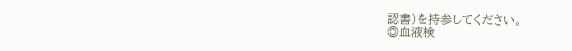認書)を持参してください。
◎血液検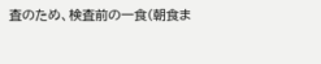査のため、検査前の一食(朝食ま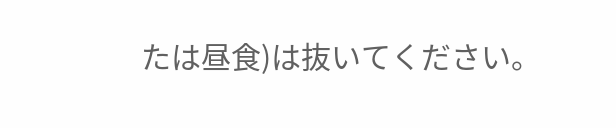たは昼食)は抜いてください。